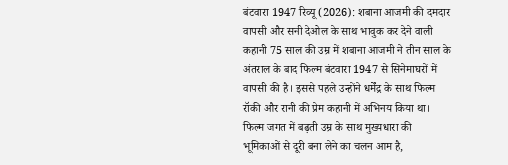बंटवारा 1947 रिव्यू (2026): शबाना आजमी की दमदार वापसी और सनी देओल के साथ भावुक कर देने वाली कहानी 75 साल की उम्र में शबाना आजमी ने तीन साल के अंतराल के बाद फिल्म बंटवारा 1947 से सिनेमाघरों में वापसी की है। इससे पहले उन्होंने धर्मेंद्र के साथ फिल्म रॉकी और रानी की प्रेम कहानी में अभिनय किया था। फिल्म जगत में बढ़ती उम्र के साथ मुख्यधारा की भूमिकाओं से दूरी बना लेने का चलन आम है,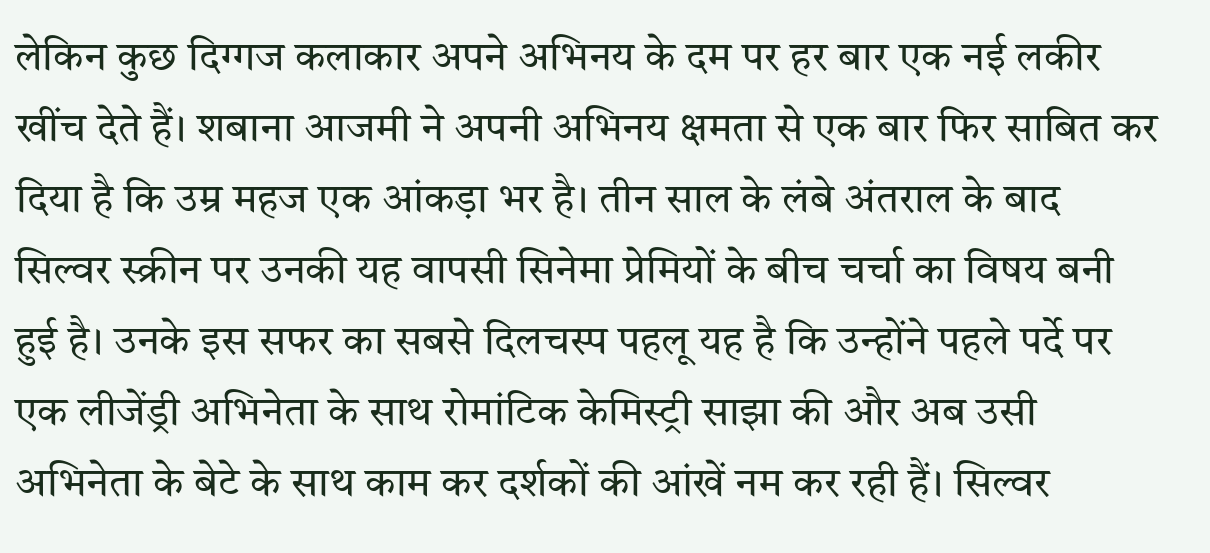लेकिन कुछ दिग्गज कलाकार अपने अभिनय के दम पर हर बार एक नई लकीर खींच देते हैं। शबाना आजमी ने अपनी अभिनय क्षमता से एक बार फिर साबित कर दिया है कि उम्र महज एक आंकड़ा भर है। तीन साल के लंबे अंतराल के बाद सिल्वर स्क्रीन पर उनकी यह वापसी सिनेमा प्रेमियों के बीच चर्चा का विषय बनी हुई है। उनके इस सफर का सबसे दिलचस्प पहलू यह है कि उन्होंने पहले पर्दे पर एक लीजेंड्री अभिनेता के साथ रोमांटिक केमिस्ट्री साझा की और अब उसी अभिनेता के बेटे के साथ काम कर दर्शकों की आंखें नम कर रही हैं। सिल्वर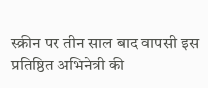स्क्रीन पर तीन साल बाद वापसी इस प्रतिष्ठित अभिनेत्री की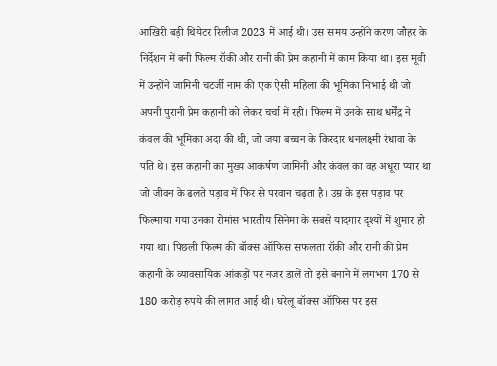आखिरी बड़ी थियेटर रिलीज 2023 में आई थी। उस समय उन्होंने करण जौहर के निर्देशन में बनी फिल्म रॉकी और रानी की प्रेम कहानी में काम किया था। इस मूवी में उन्होंने जामिनी चटर्जी नाम की एक ऐसी महिला की भूमिका निभाई थी जो अपनी पुरानी प्रेम कहानी को लेकर चर्चा में रही। फिल्म में उनके साथ धर्मेंद्र ने कंवल की भूमिका अदा की थी, जो जया बच्चन के किरदार धनलक्ष्मी रंधावा के पति थे। इस कहानी का मुख्य आकर्षण जामिनी और कंवल का वह अधूरा प्यार था जो जीवन के ढलते पड़ाव में फिर से परवान चढ़ता है। उम्र के इस पड़ाव पर फिल्माया गया उनका रोमांस भारतीय सिनेमा के सबसे यादगार दृश्यों में शुमार हो गया था। पिछली फिल्म की बॉक्स ऑफिस सफलता रॉकी और रानी की प्रेम कहानी के व्यावसायिक आंकड़ों पर नजर डालें तो इसे बनाने में लगभग 170 से 180 करोड़ रुपये की लागत आई थी। घरेलू बॉक्स ऑफिस पर इस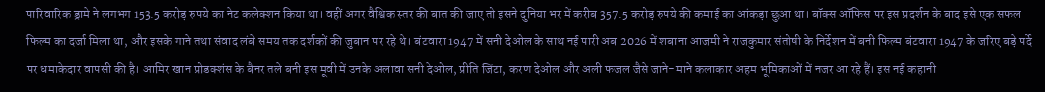पारिवारिक ड्रामे ने लगभग 153.5 करोड़ रुपये का नेट कलेक्शन किया था। वहीं अगर वैश्विक स्तर की बात की जाए तो इसने दुनिया भर में करीब 357.5 करोड़ रुपये की कमाई का आंकड़ा छुआ था। बॉक्स ऑफिस पर इस प्रदर्शन के बाद इसे एक सफल फिल्म का दर्जा मिला था, और इसके गाने तथा संवाद लंबे समय तक दर्शकों की जुबान पर रहे थे। बंटवारा 1947 में सनी देओल के साथ नई पारी अब 2026 में शबाना आजमी ने राजकुमार संतोषी के निर्देशन में बनी फिल्म बंटवारा 1947 के जरिए बड़े पर्दे पर धमाकेदार वापसी की है। आमिर खान प्रोडक्शंस के बैनर तले बनी इस मूवी में उनके अलावा सनी देओल, प्रीति जिंटा, करण देओल और अली फजल जैसे जाने-माने कलाकार अहम भूमिकाओं में नजर आ रहे हैं। इस नई कहानी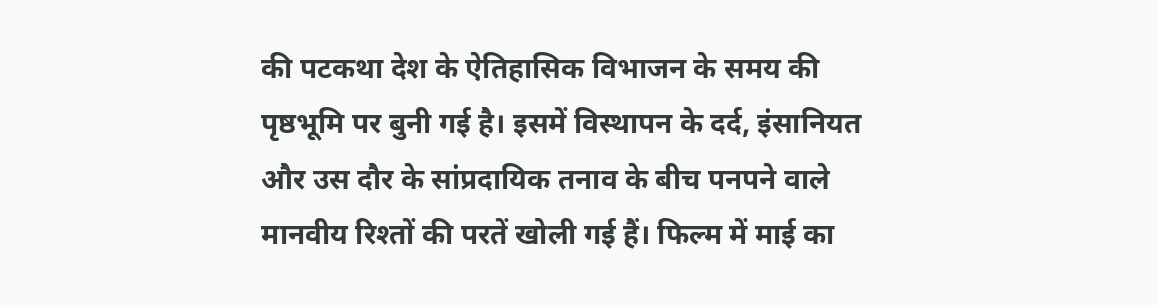की पटकथा देश के ऐतिहासिक विभाजन के समय की पृष्ठभूमि पर बुनी गई है। इसमें विस्थापन के दर्द, इंसानियत और उस दौर के सांप्रदायिक तनाव के बीच पनपने वाले मानवीय रिश्तों की परतें खोली गई हैं। फिल्म में माई का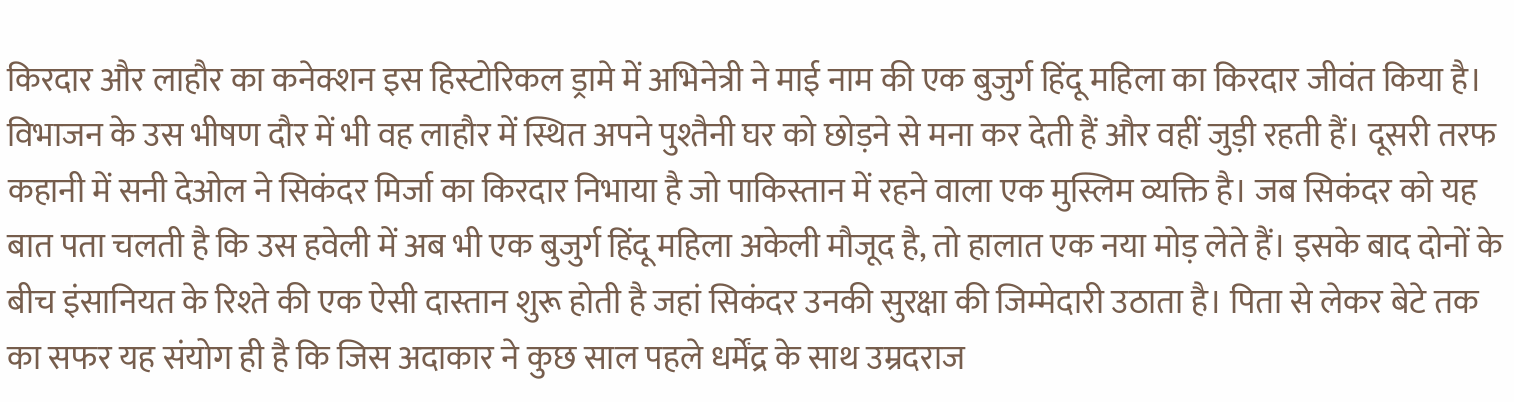किरदार और लाहौर का कनेक्शन इस हिस्टोरिकल ड्रामे में अभिनेत्री ने माई नाम की एक बुजुर्ग हिंदू महिला का किरदार जीवंत किया है। विभाजन के उस भीषण दौर में भी वह लाहौर में स्थित अपने पुश्तैनी घर को छोड़ने से मना कर देती हैं और वहीं जुड़ी रहती हैं। दूसरी तरफ कहानी में सनी देओल ने सिकंदर मिर्जा का किरदार निभाया है जो पाकिस्तान में रहने वाला एक मुस्लिम व्यक्ति है। जब सिकंदर को यह बात पता चलती है कि उस हवेली में अब भी एक बुजुर्ग हिंदू महिला अकेली मौजूद है, तो हालात एक नया मोड़ लेते हैं। इसके बाद दोनों के बीच इंसानियत के रिश्ते की एक ऐसी दास्तान शुरू होती है जहां सिकंदर उनकी सुरक्षा की जिम्मेदारी उठाता है। पिता से लेकर बेटे तक का सफर यह संयोग ही है कि जिस अदाकार ने कुछ साल पहले धर्मेंद्र के साथ उम्रदराज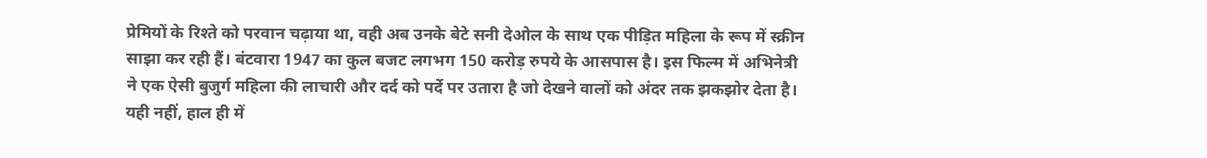प्रेमियों के रिश्ते को परवान चढ़ाया था, वही अब उनके बेटे सनी देओल के साथ एक पीड़ित महिला के रूप में स्क्रीन साझा कर रही हैं। बंटवारा 1947 का कुल बजट लगभग 150 करोड़ रुपये के आसपास है। इस फिल्म में अभिनेत्री ने एक ऐसी बुजुर्ग महिला की लाचारी और दर्द को पर्दे पर उतारा है जो देखने वालों को अंदर तक झकझोर देता है। यही नहीं, हाल ही में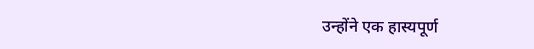उन्होंने एक हास्यपूर्ण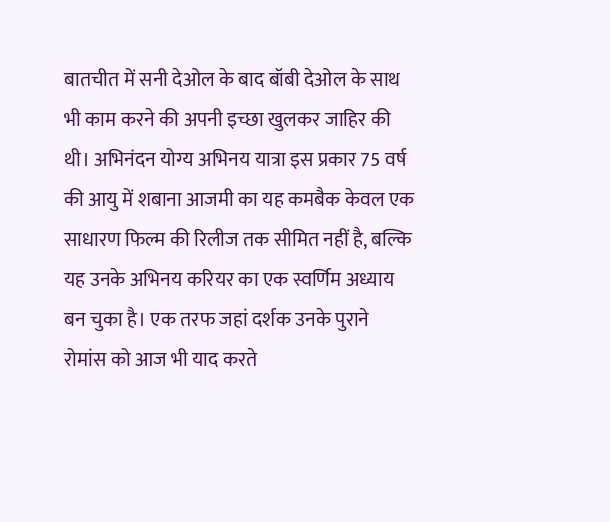बातचीत में सनी देओल के बाद बॉबी देओल के साथ भी काम करने की अपनी इच्छा खुलकर जाहिर की थी। अभिनंदन योग्य अभिनय यात्रा इस प्रकार 75 वर्ष की आयु में शबाना आजमी का यह कमबैक केवल एक साधारण फिल्म की रिलीज तक सीमित नहीं है, बल्कि यह उनके अभिनय करियर का एक स्वर्णिम अध्याय बन चुका है। एक तरफ जहां दर्शक उनके पुराने रोमांस को आज भी याद करते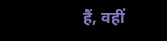हैं, वहीं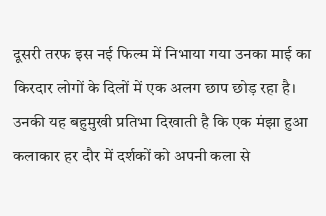दूसरी तरफ इस नई फिल्म में निभाया गया उनका माई का किरदार लोगों के दिलों में एक अलग छाप छोड़ रहा है। उनकी यह बहुमुखी प्रतिभा दिखाती है कि एक मंझा हुआ कलाकार हर दौर में दर्शकों को अपनी कला से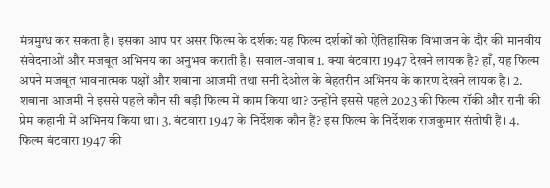मंत्रमुग्ध कर सकता है। इसका आप पर असर फिल्म के दर्शक: यह फिल्म दर्शकों को ऐतिहासिक विभाजन के दौर की मानवीय संवेदनाओं और मजबूत अभिनय का अनुभव कराती है। सवाल-जवाब 1. क्या बंटवारा 1947 देखने लायक है? हाँ, यह फिल्म अपने मजबूत भावनात्मक पक्षों और शबाना आजमी तथा सनी देओल के बेहतरीन अभिनय के कारण देखने लायक है। 2. शबाना आजमी ने इससे पहले कौन सी बड़ी फिल्म में काम किया था? उन्होंने इससे पहले 2023 की फिल्म रॉकी और रानी की प्रेम कहानी में अभिनय किया था। 3. बंटवारा 1947 के निर्देशक कौन हैं? इस फिल्म के निर्देशक राजकुमार संतोषी हैं। 4. फिल्म बंटवारा 1947 की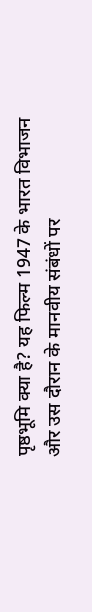पृष्ठभूमि क्या है? यह फिल्म 1947 के भारत विभाजन और उस दौरान के मानवीय संबंधों पर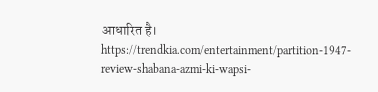आधारित है। https://trendkia.com/entertainment/partition-1947-review-shabana-azmi-ki-wapsi-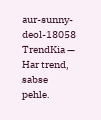aur-sunny-deol-18058 TrendKia — Har trend, sabse pehle.